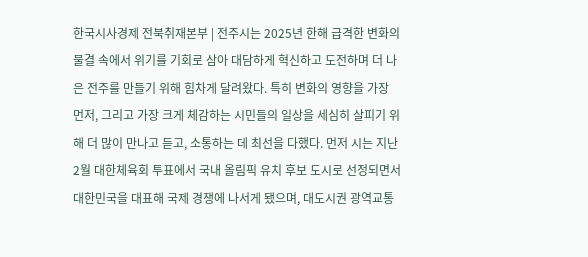한국시사경제 전북취재본부 | 전주시는 2025년 한해 급격한 변화의 물결 속에서 위기를 기회로 삼아 대담하게 혁신하고 도전하며 더 나은 전주를 만들기 위해 힘차게 달려왔다. 특히 변화의 영향을 가장 먼저, 그리고 가장 크게 체감하는 시민들의 일상을 세심히 살피기 위해 더 많이 만나고 듣고, 소통하는 데 최선을 다했다. 먼저 시는 지난 2월 대한체육회 투표에서 국내 올림픽 유치 후보 도시로 선정되면서 대한민국을 대표해 국제 경쟁에 나서게 됐으며, 대도시권 광역교통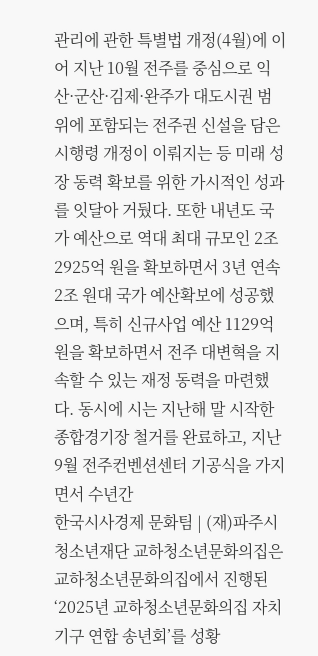관리에 관한 특별법 개정(4월)에 이어 지난 10월 전주를 중심으로 익산·군산·김제·완주가 대도시권 범위에 포함되는 전주권 신설을 담은 시행령 개정이 이뤄지는 등 미래 성장 동력 확보를 위한 가시적인 성과를 잇달아 거뒀다. 또한 내년도 국가 예산으로 역대 최대 규모인 2조 2925억 원을 확보하면서 3년 연속 2조 원대 국가 예산확보에 성공했으며, 특히 신규사업 예산 1129억 원을 확보하면서 전주 대변혁을 지속할 수 있는 재정 동력을 마련했다. 동시에 시는 지난해 말 시작한 종합경기장 철거를 완료하고, 지난 9월 전주컨벤션센터 기공식을 가지면서 수년간
한국시사경제 문화팀 | (재)파주시청소년재단 교하청소년문화의집은 교하청소년문화의집에서 진행된 ‘2025년 교하청소년문화의집 자치기구 연합 송년회’를 성황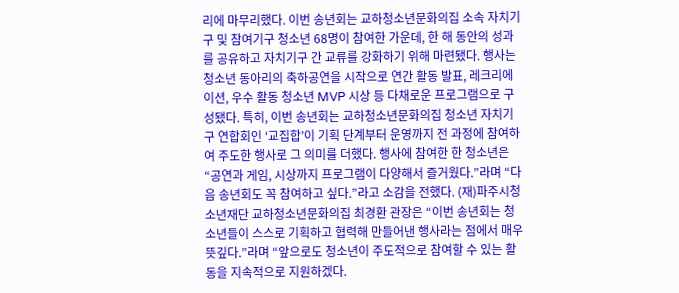리에 마무리했다. 이번 송년회는 교하청소년문화의집 소속 자치기구 및 참여기구 청소년 68명이 참여한 가운데, 한 해 동안의 성과를 공유하고 자치기구 간 교류를 강화하기 위해 마련됐다. 행사는 청소년 동아리의 축하공연을 시작으로 연간 활동 발표, 레크리에이션, 우수 활동 청소년 MVP 시상 등 다채로운 프로그램으로 구성됐다. 특히, 이번 송년회는 교하청소년문화의집 청소년 자치기구 연합회인 ‘교집합’이 기획 단계부터 운영까지 전 과정에 참여하여 주도한 행사로 그 의미를 더했다. 행사에 참여한 한 청소년은 “공연과 게임, 시상까지 프로그램이 다양해서 즐거웠다.”라며 “다음 송년회도 꼭 참여하고 싶다.”라고 소감을 전했다. (재)파주시청소년재단 교하청소년문화의집 최경환 관장은 “이번 송년회는 청소년들이 스스로 기획하고 협력해 만들어낸 행사라는 점에서 매우 뜻깊다.”라며 “앞으로도 청소년이 주도적으로 참여할 수 있는 활동을 지속적으로 지원하겠다.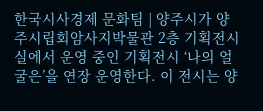한국시사경제 문화팀 | 양주시가 양주시립회암사지박물관 2층 기획전시실에서 운영 중인 기획전시 ‘나의 얼굴은’을 연장 운영한다. 이 전시는 양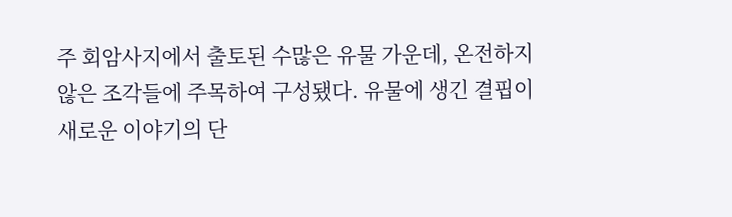주 회암사지에서 출토된 수많은 유물 가운데, 온전하지 않은 조각들에 주목하여 구성됐다. 유물에 생긴 결핍이 새로운 이야기의 단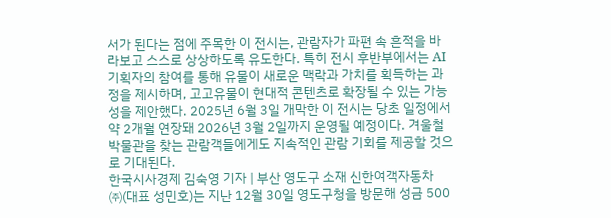서가 된다는 점에 주목한 이 전시는, 관람자가 파편 속 흔적을 바라보고 스스로 상상하도록 유도한다. 특히 전시 후반부에서는 AI 기획자의 참여를 통해 유물이 새로운 맥락과 가치를 획득하는 과정을 제시하며, 고고유물이 현대적 콘텐츠로 확장될 수 있는 가능성을 제안했다. 2025년 6월 3일 개막한 이 전시는 당초 일정에서 약 2개월 연장돼 2026년 3월 2일까지 운영될 예정이다. 겨울철 박물관을 찾는 관람객들에게도 지속적인 관람 기회를 제공할 것으로 기대된다.
한국시사경제 김숙영 기자 | 부산 영도구 소재 신한여객자동차㈜(대표 성민호)는 지난 12월 30일 영도구청을 방문해 성금 500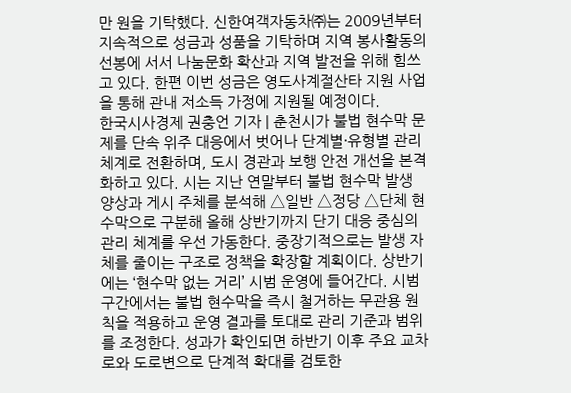만 원을 기탁했다. 신한여객자동차㈜는 2009년부터 지속적으로 성금과 성품을 기탁하며 지역 봉사활동의 선봉에 서서 나눔문화 확산과 지역 발전을 위해 힘쓰고 있다. 한편 이번 성금은 영도사계절산타 지원 사업을 통해 관내 저소득 가정에 지원될 예정이다.
한국시사경제 권충언 기자 | 춘천시가 불법 현수막 문제를 단속 위주 대응에서 벗어나 단계별·유형별 관리 체계로 전환하며, 도시 경관과 보행 안전 개선을 본격화하고 있다. 시는 지난 연말부터 불법 현수막 발생 양상과 게시 주체를 분석해 △일반 △정당 △단체 현수막으로 구분해 올해 상반기까지 단기 대응 중심의 관리 체계를 우선 가동한다. 중장기적으로는 발생 자체를 줄이는 구조로 정책을 확장할 계획이다. 상반기에는 ‘현수막 없는 거리’ 시범 운영에 들어간다. 시범 구간에서는 불법 현수막을 즉시 철거하는 무관용 원칙을 적용하고 운영 결과를 토대로 관리 기준과 범위를 조정한다. 성과가 확인되면 하반기 이후 주요 교차로와 도로변으로 단계적 확대를 검토한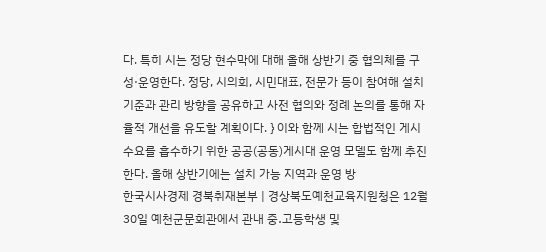다. 특히 시는 정당 현수막에 대해 올해 상반기 중 협의체를 구성·운영한다. 정당, 시의회, 시민대표, 전문가 등이 참여해 설치 기준과 관리 방향을 공유하고 사전 협의와 정례 논의를 통해 자율적 개선을 유도할 계획이다. } 이와 함께 시는 합법적인 게시 수요를 흡수하기 위한 공공(공동)게시대 운영 모델도 함께 추진한다. 올해 상반기에는 설치 가능 지역과 운영 방
한국시사경제 경북취재본부 | 경상북도예천교육지원청은 12월 30일 예천군문회관에서 관내 중․고등학생 및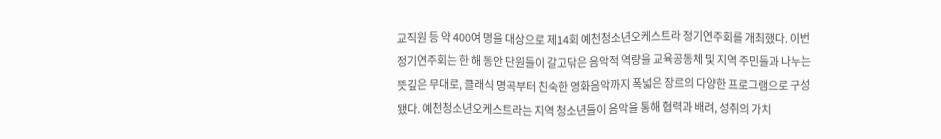교직원 등 약 400여 명을 대상으로 제14회 예천청소년오케스트라 정기연주회를 개최했다. 이번 정기연주회는 한 해 동안 단원들이 갈고닦은 음악적 역량을 교육공동체 및 지역 주민들과 나누는 뜻깊은 무대로, 클래식 명곡부터 친숙한 영화음악까지 폭넓은 장르의 다양한 프로그램으로 구성됐다. 예천청소년오케스트라는 지역 청소년들이 음악을 통해 협력과 배려, 성취의 가치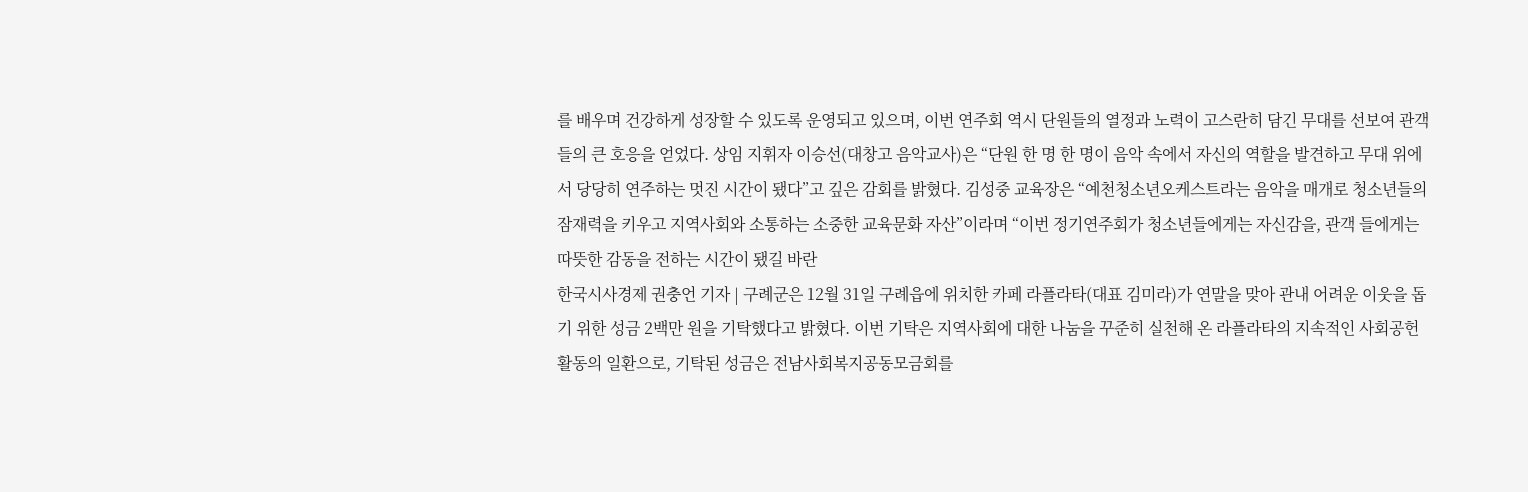를 배우며 건강하게 성장할 수 있도록 운영되고 있으며, 이번 연주회 역시 단원들의 열정과 노력이 고스란히 담긴 무대를 선보여 관객들의 큰 호응을 얻었다. 상임 지휘자 이승선(대창고 음악교사)은 “단원 한 명 한 명이 음악 속에서 자신의 역할을 발견하고 무대 위에서 당당히 연주하는 멋진 시간이 됐다”고 깊은 감회를 밝혔다. 김성중 교육장은 “예천청소년오케스트라는 음악을 매개로 청소년들의 잠재력을 키우고 지역사회와 소통하는 소중한 교육문화 자산”이라며 “이번 정기연주회가 청소년들에게는 자신감을, 관객 들에게는 따뜻한 감동을 전하는 시간이 됐길 바란
한국시사경제 권충언 기자 | 구례군은 12월 31일 구례읍에 위치한 카페 라플라타(대표 김미라)가 연말을 맞아 관내 어려운 이웃을 돕기 위한 성금 2백만 원을 기탁했다고 밝혔다. 이번 기탁은 지역사회에 대한 나눔을 꾸준히 실천해 온 라플라타의 지속적인 사회공헌 활동의 일환으로, 기탁된 성금은 전남사회복지공동모금회를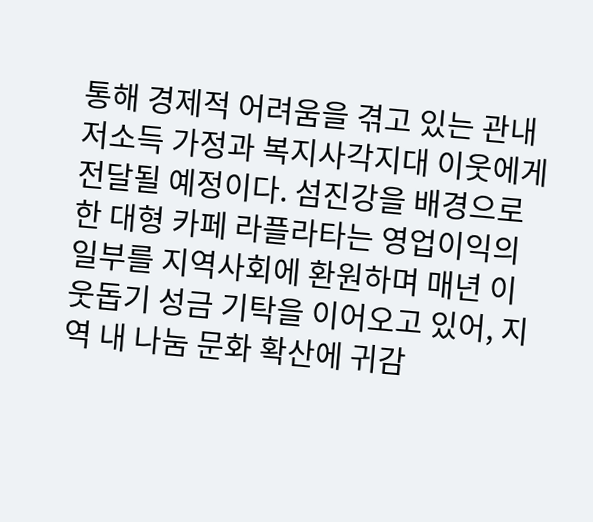통해 경제적 어려움을 겪고 있는 관내 저소득 가정과 복지사각지대 이웃에게 전달될 예정이다. 섬진강을 배경으로 한 대형 카페 라플라타는 영업이익의 일부를 지역사회에 환원하며 매년 이웃돕기 성금 기탁을 이어오고 있어, 지역 내 나눔 문화 확산에 귀감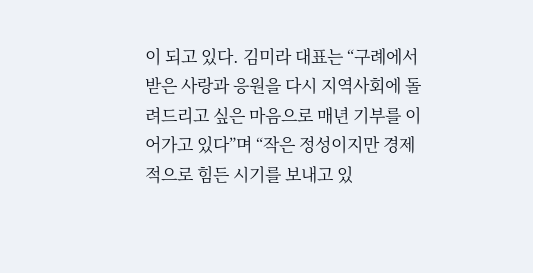이 되고 있다. 김미라 대표는 “구례에서 받은 사랑과 응원을 다시 지역사회에 돌려드리고 싶은 마음으로 매년 기부를 이어가고 있다”며 “작은 정성이지만 경제적으로 힘든 시기를 보내고 있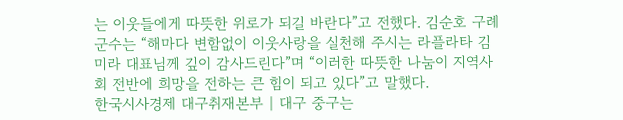는 이웃들에게 따뜻한 위로가 되길 바란다”고 전했다. 김순호 구례군수는 “해마다 변함없이 이웃사랑을 실천해 주시는 라플라타 김미라 대표님께 깊이 감사드린다”며 “이러한 따뜻한 나눔이 지역사회 전반에 희망을 전하는 큰 힘이 되고 있다”고 말했다.
한국시사경제 대구취재본부 | 대구 중구는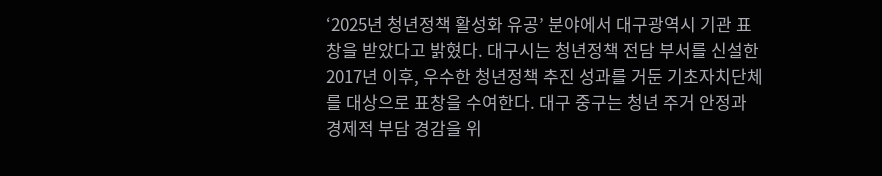‘2025년 청년정책 활성화 유공’ 분야에서 대구광역시 기관 표창을 받았다고 밝혔다. 대구시는 청년정책 전담 부서를 신설한 2017년 이후, 우수한 청년정책 추진 성과를 거둔 기초자치단체를 대상으로 표창을 수여한다. 대구 중구는 청년 주거 안정과 경제적 부담 경감을 위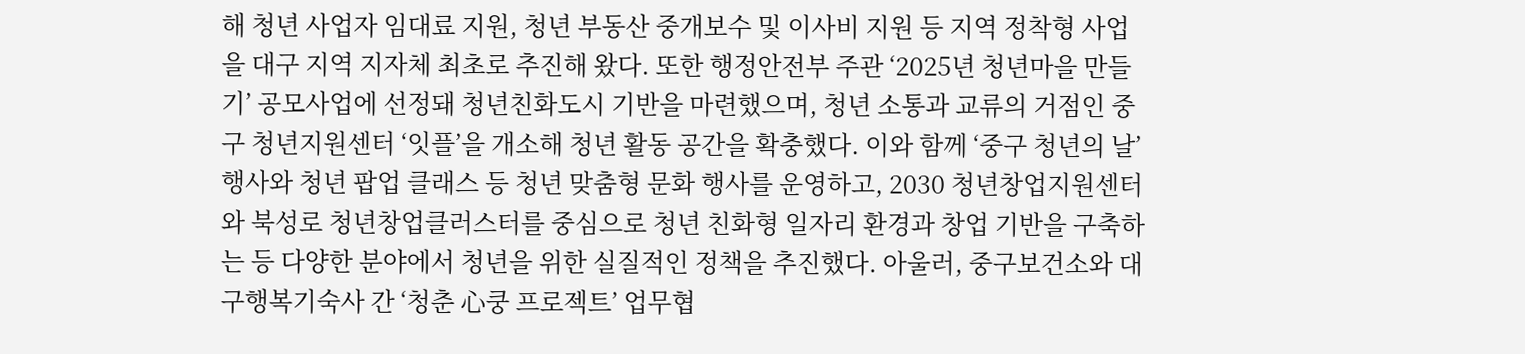해 청년 사업자 임대료 지원, 청년 부동산 중개보수 및 이사비 지원 등 지역 정착형 사업을 대구 지역 지자체 최초로 추진해 왔다. 또한 행정안전부 주관 ‘2025년 청년마을 만들기’ 공모사업에 선정돼 청년친화도시 기반을 마련했으며, 청년 소통과 교류의 거점인 중구 청년지원센터 ‘잇플’을 개소해 청년 활동 공간을 확충했다. 이와 함께 ‘중구 청년의 날’ 행사와 청년 팝업 클래스 등 청년 맞춤형 문화 행사를 운영하고, 2030 청년창업지원센터와 북성로 청년창업클러스터를 중심으로 청년 친화형 일자리 환경과 창업 기반을 구축하는 등 다양한 분야에서 청년을 위한 실질적인 정책을 추진했다. 아울러, 중구보건소와 대구행복기숙사 간 ‘청춘 心쿵 프로젝트’ 업무협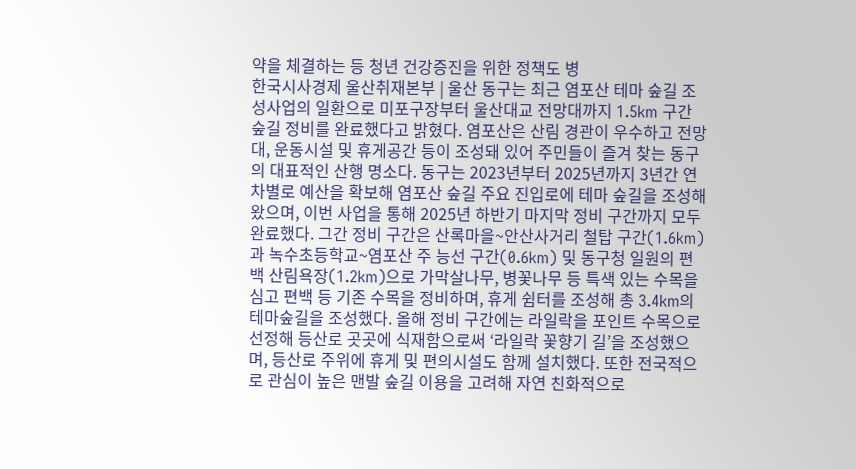약을 체결하는 등 청년 건강증진을 위한 정책도 병
한국시사경제 울산취재본부 | 울산 동구는 최근 염포산 테마 숲길 조성사업의 일환으로 미포구장부터 울산대교 전망대까지 1.5km 구간 숲길 정비를 완료했다고 밝혔다. 염포산은 산림 경관이 우수하고 전망대, 운동시설 및 휴게공간 등이 조성돼 있어 주민들이 즐겨 찾는 동구의 대표적인 산행 명소다. 동구는 2023년부터 2025년까지 3년간 연차별로 예산을 확보해 염포산 숲길 주요 진입로에 테마 숲길을 조성해 왔으며, 이번 사업을 통해 2025년 하반기 마지막 정비 구간까지 모두 완료했다. 그간 정비 구간은 산록마을~안산사거리 철탑 구간(1.6km)과 녹수초등학교~염포산 주 능선 구간(0.6km) 및 동구청 일원의 편백 산림욕장(1.2km)으로 가막살나무, 병꽃나무 등 특색 있는 수목을 심고 편백 등 기존 수목을 정비하며, 휴게 쉼터를 조성해 총 3.4km의 테마숲길을 조성했다. 올해 정비 구간에는 라일락을 포인트 수목으로 선정해 등산로 곳곳에 식재함으로써 ‘라일락 꽃향기 길’을 조성했으며, 등산로 주위에 휴게 및 편의시설도 함께 설치했다. 또한 전국적으로 관심이 높은 맨발 숲길 이용을 고려해 자연 친화적으로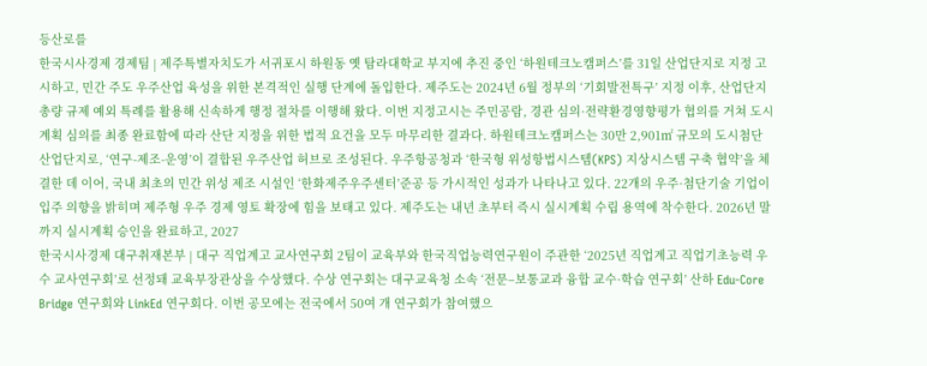등산로를
한국시사경제 경제팀 | 제주특별자치도가 서귀포시 하원동 옛 탐라대학교 부지에 추진 중인 ‘하원테크노캠퍼스’를 31일 산업단지로 지정 고시하고, 민간 주도 우주산업 육성을 위한 본격적인 실행 단계에 돌입한다. 제주도는 2024년 6월 정부의 ‘기회발전특구’ 지정 이후, 산업단지 총량 규제 예외 특례를 활용해 신속하게 행정 절차를 이행해 왔다. 이번 지정고시는 주민공람, 경관 심의·전략환경영향평가 협의를 거쳐 도시계획 심의를 최종 완료함에 따라 산단 지정을 위한 법적 요건을 모두 마무리한 결과다. 하원테크노캠퍼스는 30만 2,901㎡ 규모의 도시첨단산업단지로, ‘연구-제조-운영’이 결합된 우주산업 허브로 조성된다. 우주항공청과 ‘한국형 위성항법시스템(KPS) 지상시스템 구축 협약’을 체결한 데 이어, 국내 최초의 민간 위성 제조 시설인 ‘한화제주우주센터’준공 등 가시적인 성과가 나타나고 있다. 22개의 우주·첨단기술 기업이 입주 의향을 밝히며 제주형 우주 경제 영토 확장에 힘을 보태고 있다. 제주도는 내년 초부터 즉시 실시계획 수립 용역에 착수한다. 2026년 말까지 실시계획 승인을 완료하고, 2027
한국시사경제 대구취재본부 | 대구 직업계고 교사연구회 2팀이 교육부와 한국직업능력연구원이 주관한 ‘2025년 직업계고 직업기초능력 우수 교사연구회’로 선정돼 교육부장관상을 수상했다. 수상 연구회는 대구교육청 소속 ‘전문–보통교과 융합 교수·학습 연구회’ 산하 Edu-Core Bridge 연구회와 LinkEd 연구회다. 이번 공모에는 전국에서 50여 개 연구회가 참여했으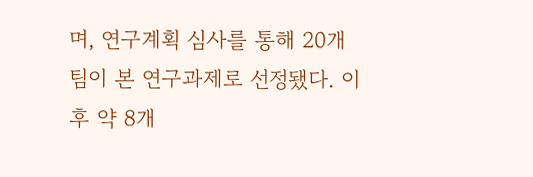며, 연구계획 심사를 통해 20개 팀이 본 연구과제로 선정됐다. 이후 약 8개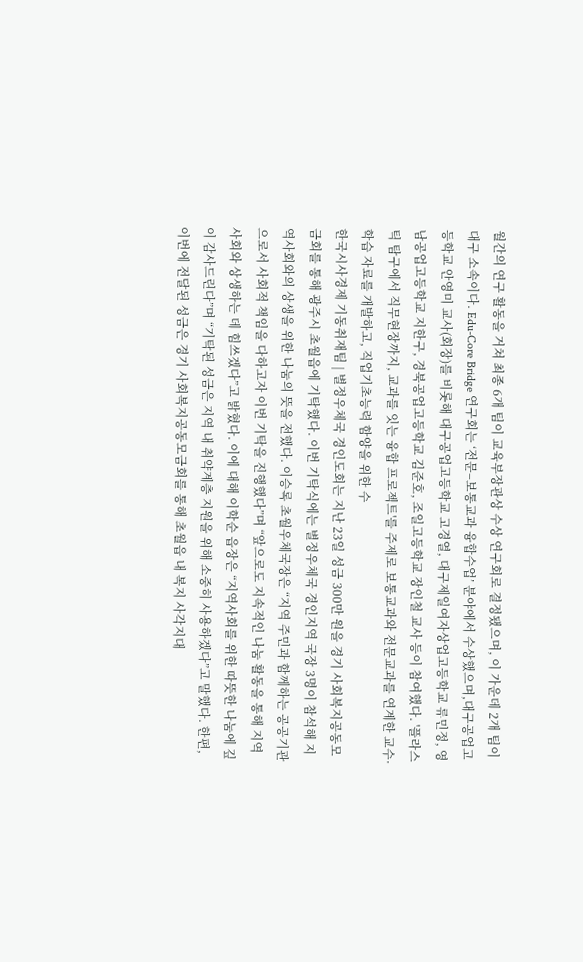월간의 연구 활동을 거쳐 최종 6개 팀이 교육부장관상 수상 연구회로 결정됐으며, 이 가운데 2개 팀이 대구 소속이다. Edu-Core Bridge 연구회는 ‘전문–보통교과 융합수업’ 분야에서 수상했으며,대구공업고등학교 안영미 교사(회장)를 비롯해 대구공업고등학교 고경열, 대구제일여자상업고등학교 류민정, 영남공업고등학교 지한구, 경북공업고등학교 김준호, 조일고등학교 장인철 교사 등이 참여했다. '플라스틱 탐구에서 직무현장까지, 교과를 잇는 융합 프로젝트'를 주제로 보통교과와 전문교과를 연계한 교수·학습 자료를 개발하고, 직업기초능력 함양을 위한 수
한국시사경제 기동취재팀 | 별정우체국 경인도회는 지난 23일 성금 300만 원을 경기 사회복지공동모금회를 통해 광주시 초월읍에 기탁했다. 이번 기탁식에는 별정우체국 경인지역 국장 3명이 참석해 지역사회와의 상생을 위한 나눔의 뜻을 전했다. 이승록 초월우체국장은 “지역 주민과 함께하는 공공기관으로서 사회적 책임을 다하고자 이번 기탁을 진행했다”며 “앞으로도 지속적인 나눔 활동을 통해 지역사회와 상생하는 데 힘쓰겠다”고 밝혔다. 이에 대해 이학순 읍장은 “지역사회를 위한 따뜻한 나눔에 깊이 감사드린다”며 “기탁된 성금은 지역 내 취약계층 지원을 위해 소중히 사용하겠다”고 말했다. 한편, 이번에 전달된 성금은 경기 사회복지공동모금회를 통해 초월읍 내 복지 사각지대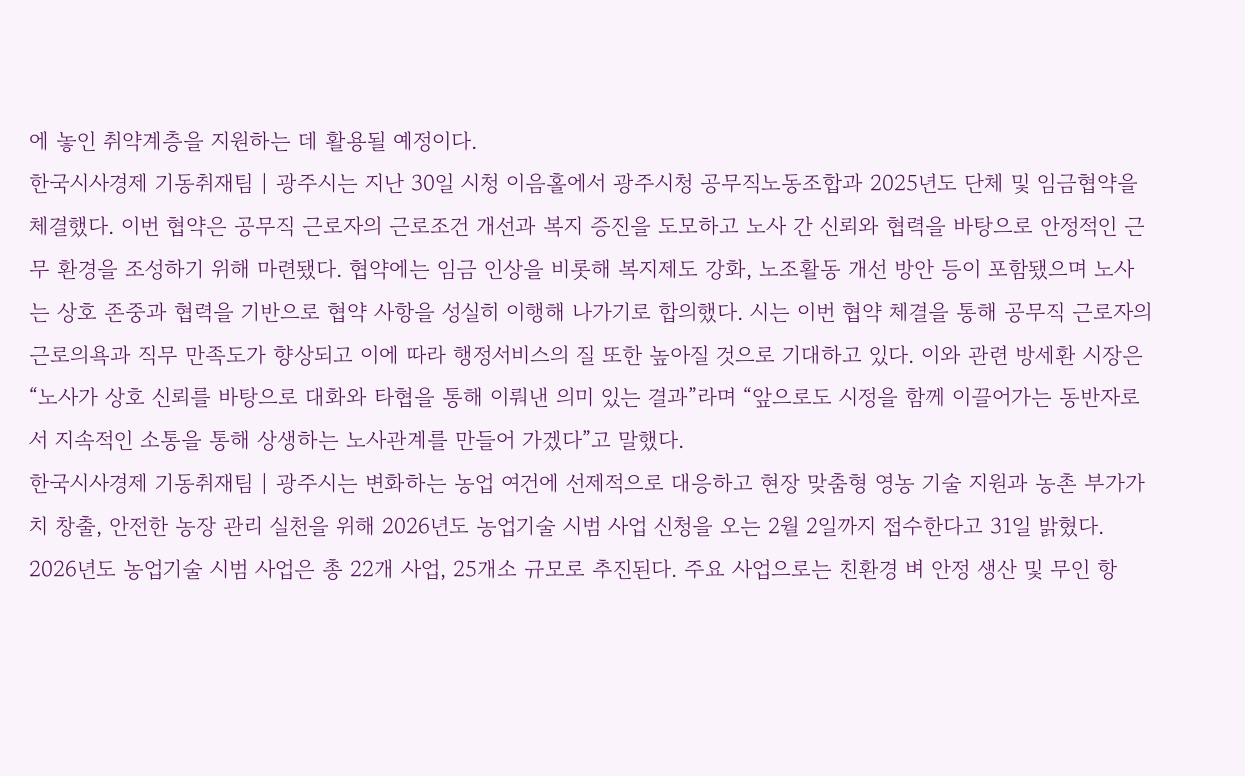에 놓인 취약계층을 지원하는 데 활용될 예정이다.
한국시사경제 기동취재팀 | 광주시는 지난 30일 시청 이음홀에서 광주시청 공무직노동조합과 2025년도 단체 및 임금협약을 체결했다. 이번 협약은 공무직 근로자의 근로조건 개선과 복지 증진을 도모하고 노사 간 신뢰와 협력을 바탕으로 안정적인 근무 환경을 조성하기 위해 마련됐다. 협약에는 임금 인상을 비롯해 복지제도 강화, 노조활동 개선 방안 등이 포함됐으며 노사는 상호 존중과 협력을 기반으로 협약 사항을 성실히 이행해 나가기로 합의했다. 시는 이번 협약 체결을 통해 공무직 근로자의 근로의욕과 직무 만족도가 향상되고 이에 따라 행정서비스의 질 또한 높아질 것으로 기대하고 있다. 이와 관련 방세환 시장은 “노사가 상호 신뢰를 바탕으로 대화와 타협을 통해 이뤄낸 의미 있는 결과”라며 “앞으로도 시정을 함께 이끌어가는 동반자로서 지속적인 소통을 통해 상생하는 노사관계를 만들어 가겠다”고 말했다.
한국시사경제 기동취재팀 | 광주시는 변화하는 농업 여건에 선제적으로 대응하고 현장 맞춤형 영농 기술 지원과 농촌 부가가치 창출, 안전한 농장 관리 실천을 위해 2026년도 농업기술 시범 사업 신청을 오는 2월 2일까지 접수한다고 31일 밝혔다. 2026년도 농업기술 시범 사업은 총 22개 사업, 25개소 규모로 추진된다. 주요 사업으로는 친환경 벼 안정 생산 및 무인 항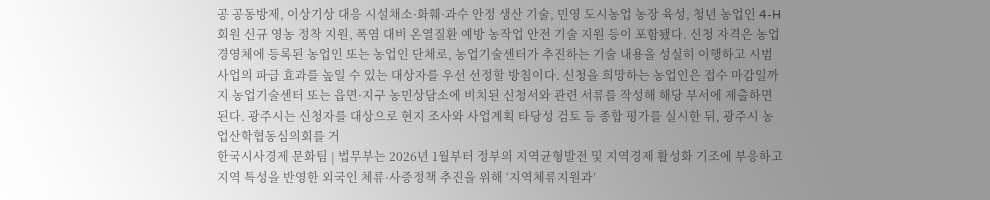공 공동방제, 이상기상 대응 시설채소·화훼·과수 안정 생산 기술, 민영 도시농업 농장 육성, 청년 농업인 4-H 회원 신규 영농 정착 지원, 폭염 대비 온열질환 예방 농작업 안전 기술 지원 등이 포함됐다. 신청 자격은 농업경영체에 등록된 농업인 또는 농업인 단체로, 농업기술센터가 추진하는 기술 내용을 성실히 이행하고 시범사업의 파급 효과를 높일 수 있는 대상자를 우선 선정할 방침이다. 신청을 희망하는 농업인은 접수 마감일까지 농업기술센터 또는 읍면·지구 농민상담소에 비치된 신청서와 관련 서류를 작성해 해당 부서에 제출하면 된다. 광주시는 신청자를 대상으로 현지 조사와 사업계획 타당성 검토 등 종합 평가를 실시한 뒤, 광주시 농업산학협동심의회를 거
한국시사경제 문화팀 | 법무부는 2026년 1월부터 정부의 지역균형발전 및 지역경제 활성화 기조에 부응하고 지역 특성을 반영한 외국인 체류·사증정책 추진을 위해 ‘지역체류지원과’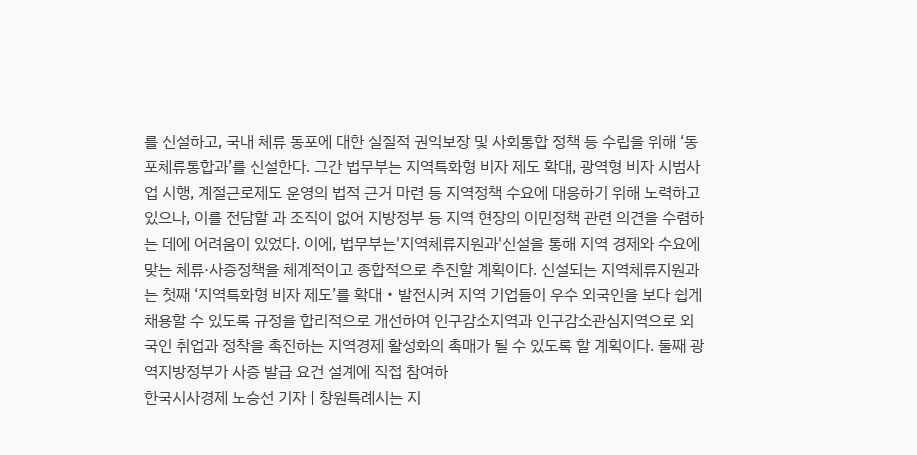를 신설하고, 국내 체류 동포에 대한 실질적 권익보장 및 사회통합 정책 등 수립을 위해 ‘동포체류통합과’를 신설한다. 그간 법무부는 지역특화형 비자 제도 확대, 광역형 비자 시범사업 시행, 계절근로제도 운영의 법적 근거 마련 등 지역정책 수요에 대응하기 위해 노력하고 있으나, 이를 전담할 과 조직이 없어 지방정부 등 지역 현장의 이민정책 관련 의견을 수렴하는 데에 어려움이 있었다. 이에, 법무부는'지역체류지원과'신설을 통해 지역 경제와 수요에 맞는 체류·사증정책을 체계적이고 종합적으로 추진할 계획이다. 신설되는 지역체류지원과는 첫째 ‘지역특화형 비자 제도’를 확대・발전시켜 지역 기업들이 우수 외국인을 보다 쉽게 채용할 수 있도록 규정을 합리적으로 개선하여 인구감소지역과 인구감소관심지역으로 외국인 취업과 정착을 촉진하는 지역경제 활성화의 촉매가 될 수 있도록 할 계획이다. 둘째 광역지방정부가 사증 발급 요건 설계에 직접 참여하
한국시사경제 노승선 기자 | 창원특례시는 지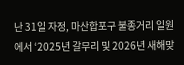난 31일 자정, 마산합포구 불종거리 일원에서 ‘2025년 갈무리 및 2026년 새해맞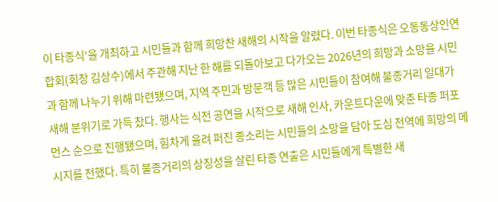이 타종식’을 개최하고 시민들과 함께 희망찬 새해의 시작을 알렸다. 이번 타종식은 오동동상인연합회(회장 김상수)에서 주관해 지난 한 해를 되돌아보고 다가오는 2026년의 희망과 소망을 시민과 함께 나누기 위해 마련됐으며, 지역 주민과 방문객 등 많은 시민들이 참여해 불종거리 일대가 새해 분위기로 가득 찼다. 행사는 식전 공연을 시작으로 새해 인사, 카운트다운에 맞춘 타종 퍼포먼스 순으로 진행됐으며, 힘차게 울려 퍼진 종소리는 시민들의 소망을 담아 도심 전역에 희망의 메시지를 전했다. 특히 불종거리의 상징성을 살린 타종 연출은 시민들에게 특별한 새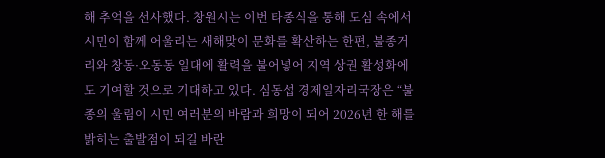해 추억을 선사했다. 창원시는 이번 타종식을 통해 도심 속에서 시민이 함께 어울리는 새해맞이 문화를 확산하는 한편, 불종거리와 창동·오동동 일대에 활력을 불어넣어 지역 상권 활성화에도 기여할 것으로 기대하고 있다. 심동섭 경제일자리국장은 “불종의 울림이 시민 여러분의 바람과 희망이 되어 2026년 한 해를 밝히는 출발점이 되길 바란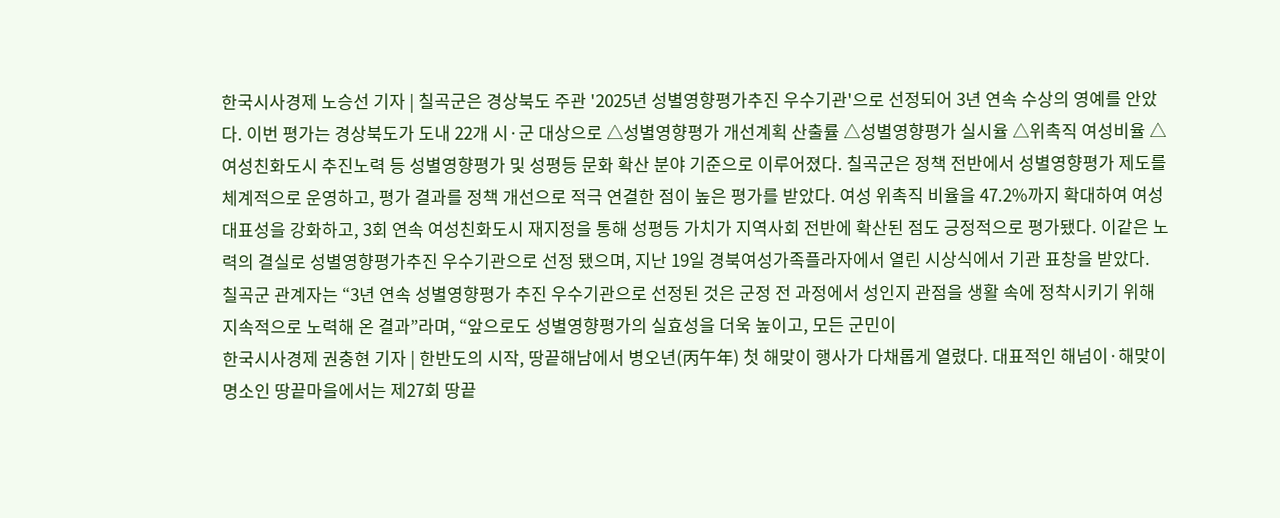한국시사경제 노승선 기자 | 칠곡군은 경상북도 주관 '2025년 성별영향평가추진 우수기관'으로 선정되어 3년 연속 수상의 영예를 안았다. 이번 평가는 경상북도가 도내 22개 시·군 대상으로 △성별영향평가 개선계획 산출률 △성별영향평가 실시율 △위촉직 여성비율 △여성친화도시 추진노력 등 성별영향평가 및 성평등 문화 확산 분야 기준으로 이루어졌다. 칠곡군은 정책 전반에서 성별영향평가 제도를 체계적으로 운영하고, 평가 결과를 정책 개선으로 적극 연결한 점이 높은 평가를 받았다. 여성 위촉직 비율을 47.2%까지 확대하여 여성 대표성을 강화하고, 3회 연속 여성친화도시 재지정을 통해 성평등 가치가 지역사회 전반에 확산된 점도 긍정적으로 평가됐다. 이같은 노력의 결실로 성별영향평가추진 우수기관으로 선정 됐으며, 지난 19일 경북여성가족플라자에서 열린 시상식에서 기관 표창을 받았다. 칠곡군 관계자는 “3년 연속 성별영향평가 추진 우수기관으로 선정된 것은 군정 전 과정에서 성인지 관점을 생활 속에 정착시키기 위해 지속적으로 노력해 온 결과”라며, “앞으로도 성별영향평가의 실효성을 더욱 높이고, 모든 군민이
한국시사경제 권충현 기자 | 한반도의 시작, 땅끝해남에서 병오년(丙午年) 첫 해맞이 행사가 다채롭게 열렸다. 대표적인 해넘이·해맞이 명소인 땅끝마을에서는 제27회 땅끝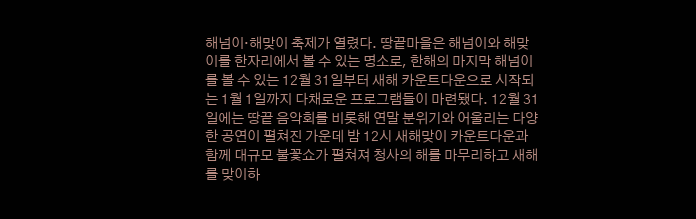해넘이·해맞이 축제가 열렸다. 땅끝마을은 해넘이와 해맞이를 한자리에서 볼 수 있는 명소로, 한해의 마지막 해넘이를 볼 수 있는 12월 31일부터 새해 카운트다운으로 시작되는 1월 1일까지 다채로운 프로그램들이 마련됐다. 12월 31일에는 땅끝 음악회를 비롯해 연말 분위기와 어울리는 다양한 공연이 펼쳐진 가운데 밤 12시 새해맞이 카운트다운과 함께 대규모 불꽃쇼가 펼쳐져 청사의 해를 마무리하고 새해를 맞이하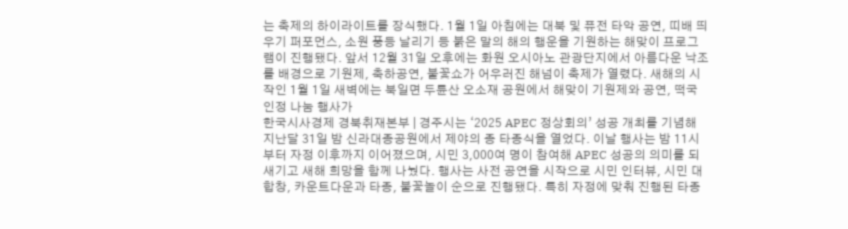는 축제의 하이라이트를 장식했다. 1월 1일 아침에는 대북 및 퓨전 타악 공연, 띠배 띄우기 퍼포먼스, 소원 풍등 날리기 등 붉은 말의 해의 행운을 기원하는 해맞이 프로그램이 진행됐다. 앞서 12월 31일 오후에는 화원 오시아노 관광단지에서 아름다운 낙조를 배경으로 기원제, 축하공연, 불꽃쇼가 어우러진 해넘이 축제가 열렸다. 새해의 시작인 1월 1일 새벽에는 북일면 두륜산 오소재 공원에서 해맞이 기원제와 공연, 떡국 인정 나눔 행사가
한국시사경제 경북취재본부 | 경주시는 ‘2025 APEC 정상회의’ 성공 개최를 기념해 지난달 31일 밤 신라대종공원에서 제야의 종 타종식을 열었다. 이날 행사는 밤 11시부터 자정 이후까지 이어졌으며, 시민 3,000여 명이 참여해 APEC 성공의 의미를 되새기고 새해 희망을 함께 나눴다. 행사는 사전 공연을 시작으로 시민 인터뷰, 시민 대합창, 카운트다운과 타종, 불꽃놀이 순으로 진행됐다. 특히 자정에 맞춰 진행된 타종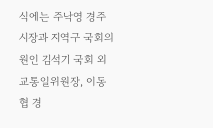식에는 주낙영 경주시장과 지역구 국회의원인 김석기 국회 외교통일위원장, 이동협 경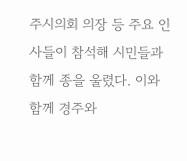주시의회 의장 등 주요 인사들이 참석해 시민들과 함께 종을 울렸다. 이와 함께 경주와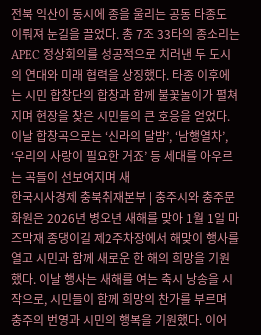전북 익산이 동시에 종을 울리는 공동 타종도 이뤄져 눈길을 끌었다. 총 7조 33타의 종소리는 APEC 정상회의를 성공적으로 치러낸 두 도시의 연대와 미래 협력을 상징했다. 타종 이후에는 시민 합창단의 합창과 함께 불꽃놀이가 펼쳐지며 현장을 찾은 시민들의 큰 호응을 얻었다. 이날 합창곡으로는 ‘신라의 달밤’, ‘남행열차’, ‘우리의 사랑이 필요한 거죠’ 등 세대를 아우르는 곡들이 선보여지며 새
한국시사경제 충북취재본부 | 충주시와 충주문화원은 2026년 병오년 새해를 맞아 1월 1일 마즈막재 종댕이길 제2주차장에서 해맞이 행사를 열고 시민과 함께 새로운 한 해의 희망을 기원했다. 이날 행사는 새해를 여는 축시 낭송을 시작으로, 시민들이 함께 희망의 찬가를 부르며 충주의 번영과 시민의 행복을 기원했다. 이어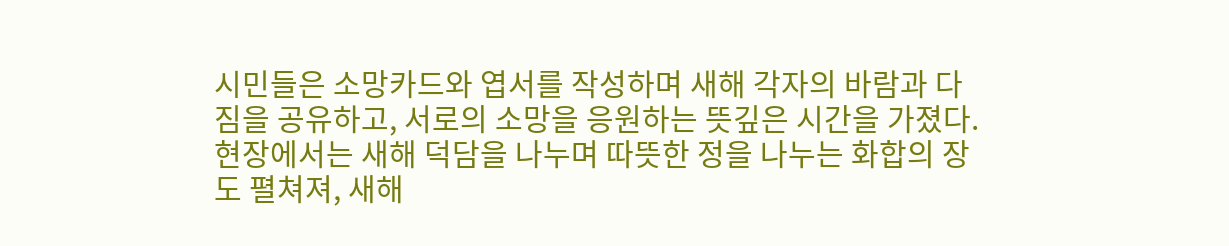시민들은 소망카드와 엽서를 작성하며 새해 각자의 바람과 다짐을 공유하고, 서로의 소망을 응원하는 뜻깊은 시간을 가졌다. 현장에서는 새해 덕담을 나누며 따뜻한 정을 나누는 화합의 장도 펼쳐져, 새해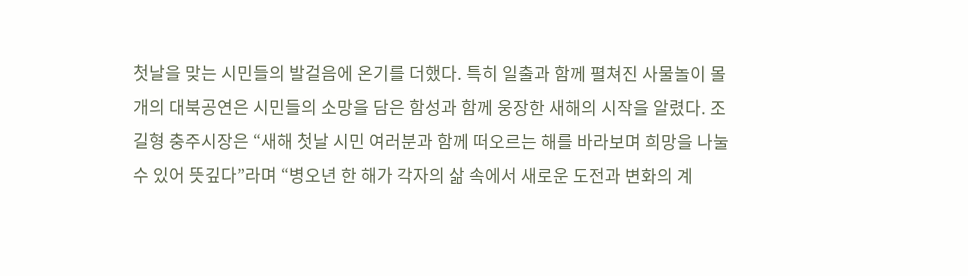첫날을 맞는 시민들의 발걸음에 온기를 더했다. 특히 일출과 함께 펼쳐진 사물놀이 몰개의 대북공연은 시민들의 소망을 담은 함성과 함께 웅장한 새해의 시작을 알렸다. 조길형 충주시장은 “새해 첫날 시민 여러분과 함께 떠오르는 해를 바라보며 희망을 나눌 수 있어 뜻깊다”라며 “병오년 한 해가 각자의 삶 속에서 새로운 도전과 변화의 계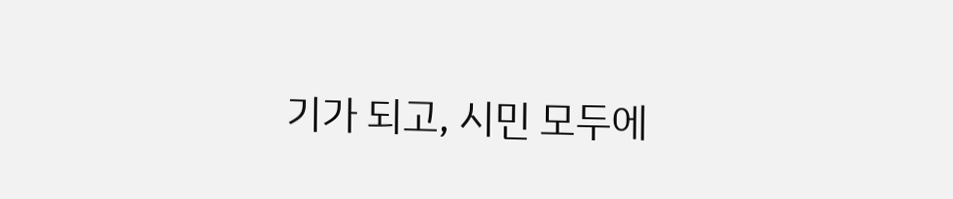기가 되고, 시민 모두에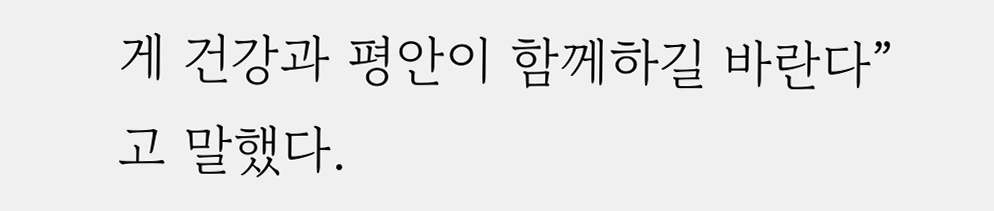게 건강과 평안이 함께하길 바란다”고 말했다.